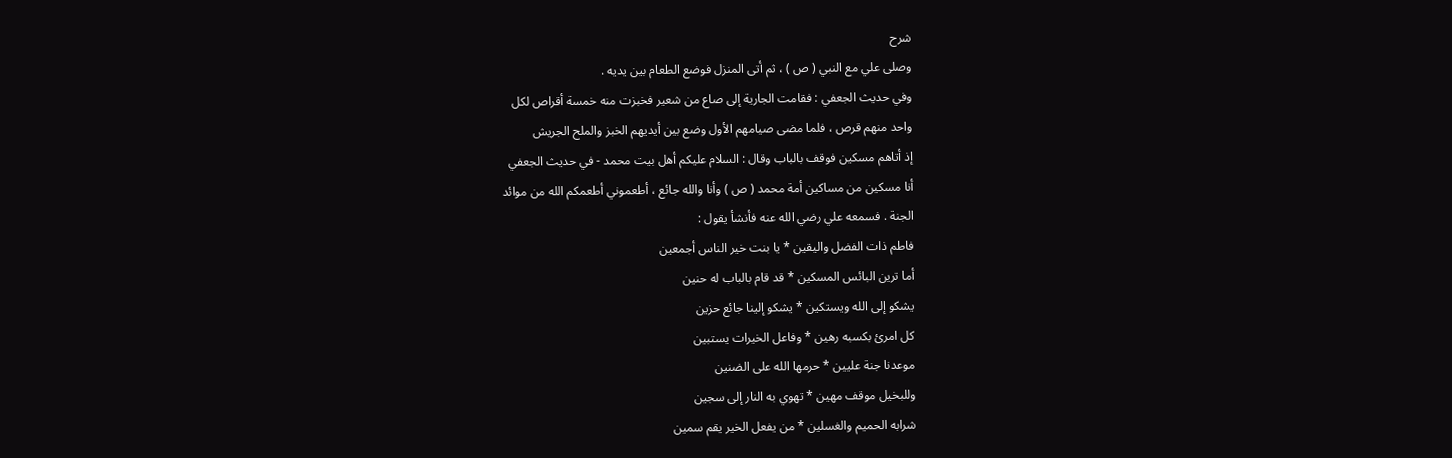شرح
وصلى علي مع النبي ( ص ) ، ثم أتى المنزل فوضع الطعام بين يديه .
وفي حديث الجعفي : فقامت الجارية إلى صاع من شعير فخبزت منه خمسة أقراص لكل
واحد منهم قرص ، فلما مضى صيامهم الأول وضع بين أيديهم الخبز والملح الجريش
إذ أتاهم مسكين فوقف بالباب وقال : السلام عليكم أهل بيت محمد - في حديث الجعفي
أنا مسكين من مساكين أمة محمد ( ص ) وأنا والله جائع ، أطعموني أطعمكم الله من موائد
الجنة . فسمعه علي رضي الله عنه فأنشأ يقول :
فاطم ذات الفضل واليقين * يا بنت خير الناس أجمعين
أما ترين البائس المسكين * قد قام بالباب له حنين
يشكو إلى الله ويستكين * يشكو إلينا جائع حزين
كل امرئ بكسبه رهين * وفاعل الخيرات يستبين
موعدنا جنة عليين * حرمها الله على الضنين
وللبخيل موقف مهين * تهوي به النار إلى سجين
شرابه الحميم والغسلين * من يفعل الخير يقم سمين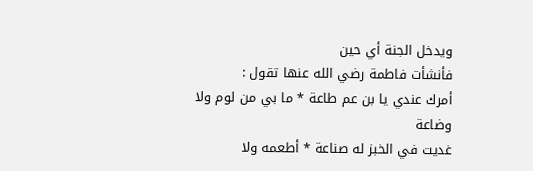ويدخل الجنة أي حين
فأنشأت فاطمة رضي الله عنها تقول :
أمرك عندي يا بن عم طاعة * ما بي من لوم ولا وضاعة
غديت في الخبز له صناعة * أطعمه ولا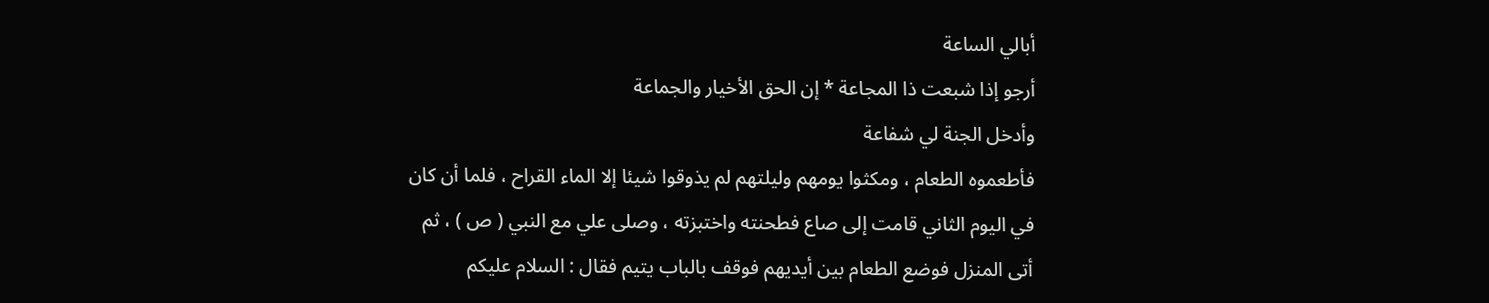أبالي الساعة
أرجو إذا شبعت ذا المجاعة * إن الحق الأخيار والجماعة
وأدخل الجنة لي شفاعة
فأطعموه الطعام ، ومكثوا يومهم وليلتهم لم يذوقوا شيئا إلا الماء القراح ، فلما أن كان
في اليوم الثاني قامت إلى صاع فطحنته واختبزته ، وصلى علي مع النبي ( ص ) ، ثم
أتى المنزل فوضع الطعام بين أيديهم فوقف بالباب يتيم فقال : السلام عليكم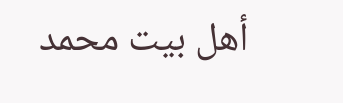أهل بيت محمد